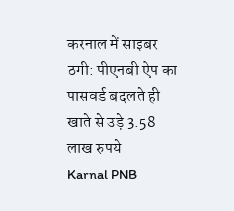करनाल में साइबर ठगी: पीएनबी ऐप का पासवर्ड बदलते ही खाते से उड़े 3.58 लाख रुपये
Karnal PNB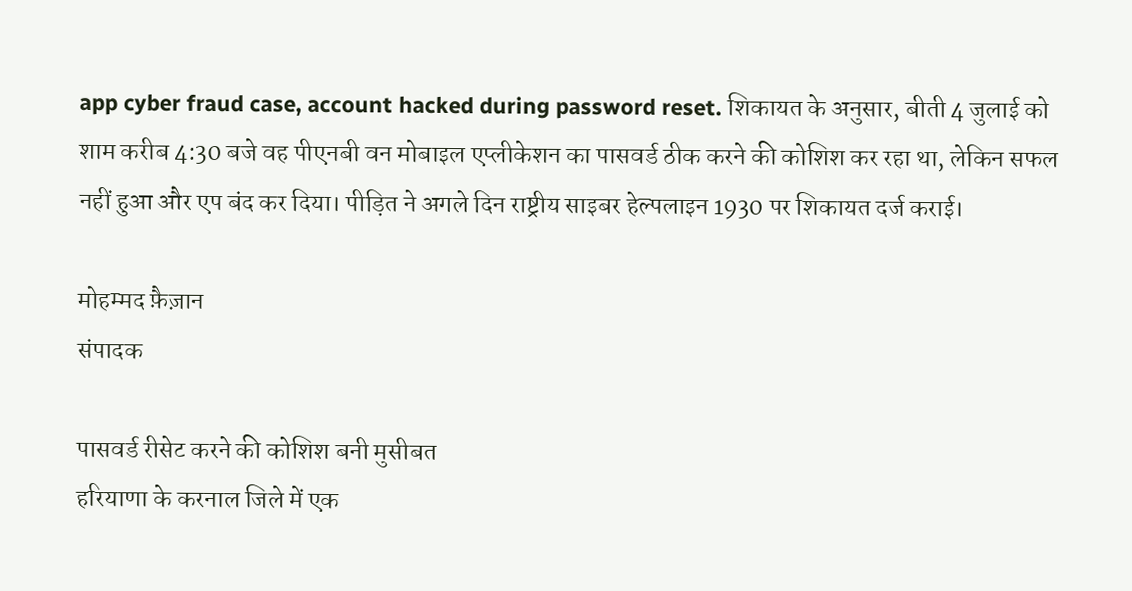app cyber fraud case, account hacked during password reset. शिकायत के अनुसार, बीती 4 जुलाई को शाम करीब 4:30 बजे वह पीएनबी वन मोबाइल एप्लीकेशन का पासवर्ड ठीक करने की कोशिश कर रहा था, लेकिन सफल नहीं हुआ और एप बंद कर दिया। पीड़ित ने अगले दिन राष्ट्रीय साइबर हेल्पलाइन 1930 पर शिकायत दर्ज कराई।

मोहम्मद फ़ैज़ान
संपादक

पासवर्ड रीसेट करने की कोशिश बनी मुसीबत
हरियाणा के करनाल जिले में एक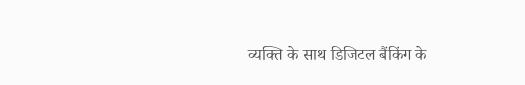व्यक्ति के साथ डिजिटल बैंकिंग के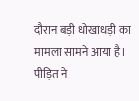दौरान बड़ी धोखाधड़ी का मामला सामने आया है। पीड़ित ने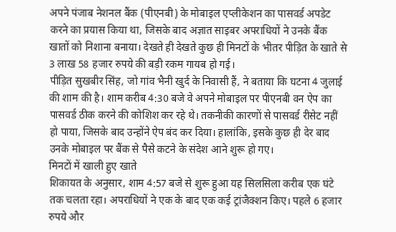अपने पंजाब नेशनल बैंक (पीएनबी) के मोबाइल एप्लीकेशन का पासवर्ड अपडेट करने का प्रयास किया था, जिसके बाद अज्ञात साइबर अपराधियों ने उनके बैंक खातों को निशाना बनाया। देखते ही देखते कुछ ही मिनटों के भीतर पीड़ित के खाते से 3 लाख 58 हजार रुपये की बड़ी रकम गायब हो गई।
पीड़ित सुखबीर सिंह, जो गांव भैनी खुर्द के निवासी हैं, ने बताया कि घटना 4 जुलाई की शाम की है। शाम करीब 4:30 बजे वे अपने मोबाइल पर पीएनबी वन ऐप का पासवर्ड ठीक करने की कोशिश कर रहे थे। तकनीकी कारणों से पासवर्ड रीसेट नहीं हो पाया, जिसके बाद उन्होंने ऐप बंद कर दिया। हालांकि, इसके कुछ ही देर बाद उनके मोबाइल पर बैंक से पैसे कटने के संदेश आने शुरू हो गए।
मिनटों में खाली हुए खाते
शिकायत के अनुसार, शाम 4:57 बजे से शुरू हुआ यह सिलसिला करीब एक घंटे तक चलता रहा। अपराधियों ने एक के बाद एक कई ट्रांजैक्शन किए। पहले 6 हजार रुपये और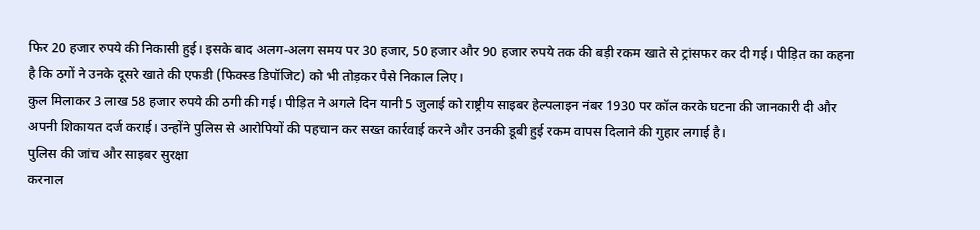फिर 20 हजार रुपये की निकासी हुई। इसके बाद अलग-अलग समय पर 30 हजार, 50 हजार और 90 हजार रुपये तक की बड़ी रकम खाते से ट्रांसफर कर दी गई। पीड़ित का कहना है कि ठगों ने उनके दूसरे खाते की एफडी (फिक्स्ड डिपॉजिट) को भी तोड़कर पैसे निकाल लिए।
कुल मिलाकर 3 लाख 58 हजार रुपये की ठगी की गई। पीड़ित ने अगले दिन यानी 5 जुलाई को राष्ट्रीय साइबर हेल्पलाइन नंबर 1930 पर कॉल करके घटना की जानकारी दी और अपनी शिकायत दर्ज कराई। उन्होंने पुलिस से आरोपियों की पहचान कर सख्त कार्रवाई करने और उनकी डूबी हुई रकम वापस दिलाने की गुहार लगाई है।
पुलिस की जांच और साइबर सुरक्षा
करनाल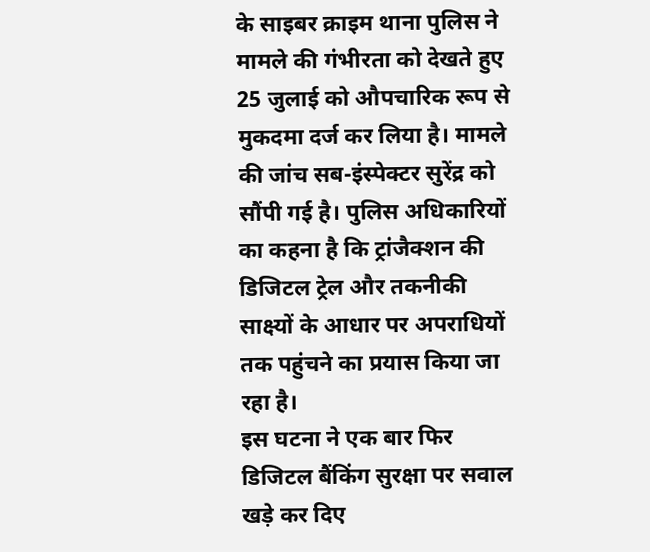के साइबर क्राइम थाना पुलिस ने मामले की गंभीरता को देखते हुए 25 जुलाई को औपचारिक रूप से मुकदमा दर्ज कर लिया है। मामले की जांच सब-इंस्पेक्टर सुरेंद्र को सौंपी गई है। पुलिस अधिकारियों का कहना है कि ट्रांजैक्शन की डिजिटल ट्रेल और तकनीकी साक्ष्यों के आधार पर अपराधियों तक पहुंचने का प्रयास किया जा रहा है।
इस घटना ने एक बार फिर डिजिटल बैंकिंग सुरक्षा पर सवाल खड़े कर दिए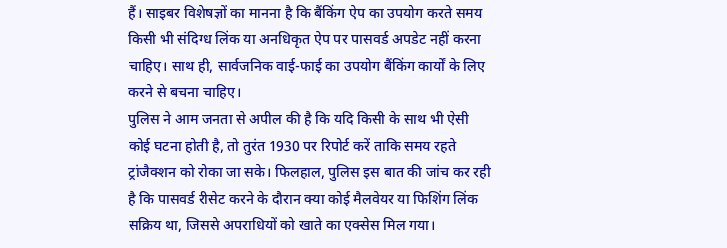हैं। साइबर विशेषज्ञों का मानना है कि बैंकिंग ऐप का उपयोग करते समय किसी भी संदिग्ध लिंक या अनधिकृत ऐप पर पासवर्ड अपडेट नहीं करना चाहिए। साथ ही, सार्वजनिक वाई-फाई का उपयोग बैंकिंग कार्यों के लिए करने से बचना चाहिए।
पुलिस ने आम जनता से अपील की है कि यदि किसी के साथ भी ऐसी कोई घटना होती है, तो तुरंत 1930 पर रिपोर्ट करें ताकि समय रहते ट्रांजैक्शन को रोका जा सके। फिलहाल, पुलिस इस बात की जांच कर रही है कि पासवर्ड रीसेट करने के दौरान क्या कोई मैलवेयर या फिशिंग लिंक सक्रिय था, जिससे अपराधियों को खाते का एक्सेस मिल गया।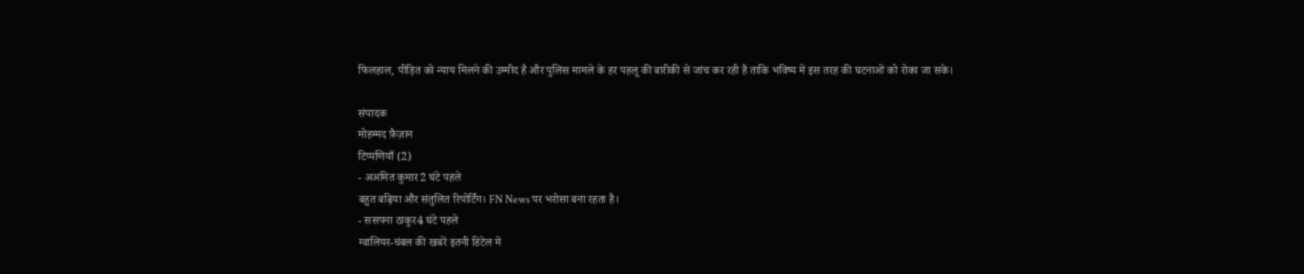फिलहाल, पीड़ित को न्याय मिलने की उम्मीद है और पुलिस मामले के हर पहलू की बारीकी से जांच कर रही है ताकि भविष्य में इस तरह की घटनाओं को रोका जा सके।

संपादक
मोहम्मद फ़ैज़ान
टिप्पणियाँ (2)
- अअमित कुमार2 घंटे पहले
बहुत बढ़िया और संतुलित रिपोर्टिंग। FN News पर भरोसा बना रहता है।
- ससपना ठाकुर4 घंटे पहले
ग्वालियर-चंबल की खबरें इतनी डिटेल में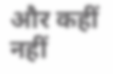और कहीं नहीं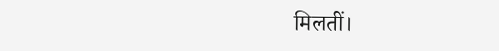मिलतीं।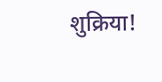शुक्रिया!